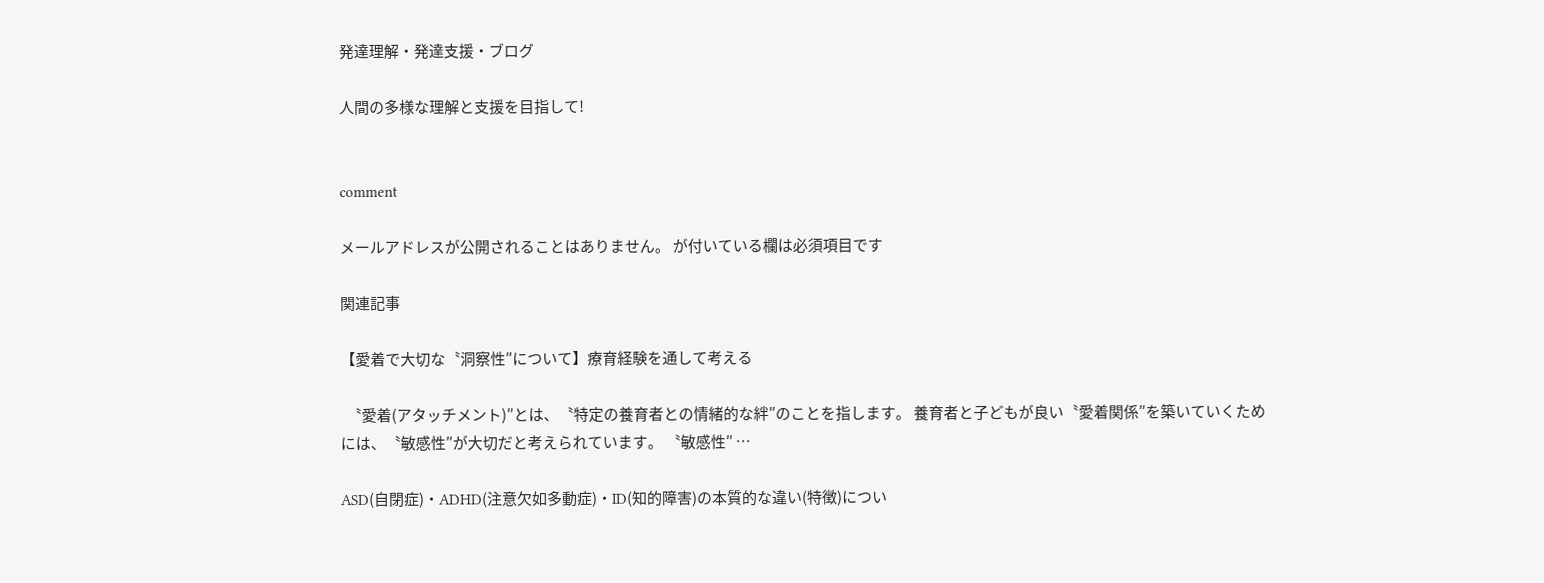発達理解・発達支援・ブログ

人間の多様な理解と支援を目指して!


comment

メールアドレスが公開されることはありません。 が付いている欄は必須項目です

関連記事

【愛着で大切な〝洞察性″について】療育経験を通して考える

  〝愛着(アタッチメント)″とは、〝特定の養育者との情緒的な絆″のことを指します。 養育者と子どもが良い〝愛着関係″を築いていくためには、〝敏感性″が大切だと考えられています。 〝敏感性″ …

ASD(自閉症)・ADHD(注意欠如多動症)・ID(知的障害)の本質的な違い(特徴)につい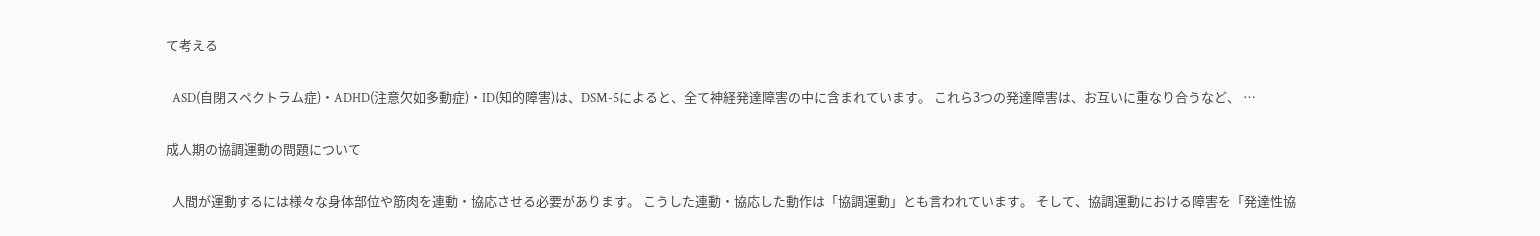て考える

  ASD(自閉スペクトラム症)・ADHD(注意欠如多動症)・ID(知的障害)は、DSM-5によると、全て神経発達障害の中に含まれています。 これら3つの発達障害は、お互いに重なり合うなど、 …

成人期の協調運動の問題について

  人間が運動するには様々な身体部位や筋肉を連動・協応させる必要があります。 こうした連動・協応した動作は「協調運動」とも言われています。 そして、協調運動における障害を「発達性協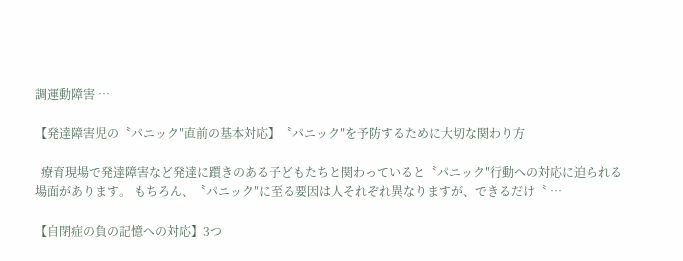調運動障害 …

【発達障害児の〝パニック″直前の基本対応】〝パニック″を予防するために大切な関わり方

  療育現場で発達障害など発達に躓きのある子どもたちと関わっていると〝パニック″行動への対応に迫られる場面があります。 もちろん、〝パニック″に至る要因は人それぞれ異なりますが、できるだけ〝 …

【自閉症の負の記憶への対応】3つ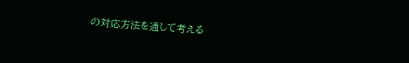の対応方法を通して考える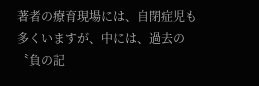著者の療育現場には、自閉症児も多くいますが、中には、過去の〝負の記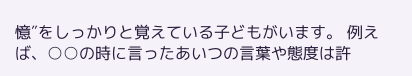憶″をしっかりと覚えている子どもがいます。 例えば、○○の時に言ったあいつの言葉や態度は許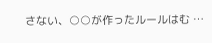さない、○○が作ったルールはむ …